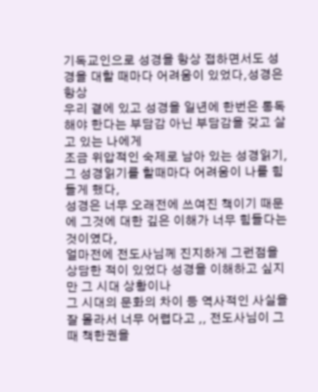기독교인으로 성경을 항상 접하면서도 성경을 대할 때마다 어려움이 있었다,성경은 항상
우리 곁에 있고 성경을 일년에 한번은 통독해야 한다는 부담감 아닌 부담감을 갖고 살고 있는 나에게
조금 위압적인 숙제로 남아 있는 성경읽기,그 성경읽기를 할때마다 어려움이 나를 힘들게 했다,
성경은 너무 오래전에 쓰여진 책이기 때문에 그것에 대한 깊은 이해가 너무 힘들다는 것이였다,
얼마전에 전도사님께 진지하게 그런점을 상담한 적이 있었다 성경을 이해하고 싶지만 그 시대 상황이나
그 시대의 문화의 차이 등 역사적인 사실을 잘 몰라서 너무 어렵다고 ,, 전도사님이 그때 책한권을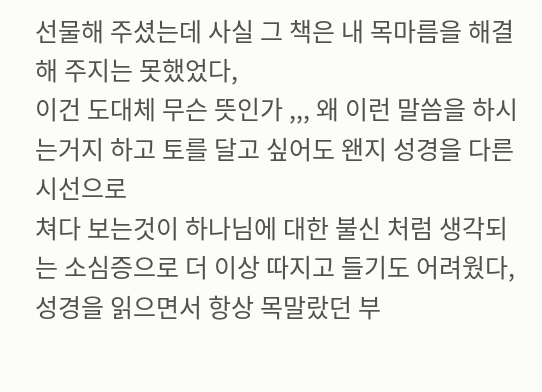선물해 주셨는데 사실 그 책은 내 목마름을 해결해 주지는 못했었다,
이건 도대체 무슨 뜻인가 ,,, 왜 이런 말씀을 하시는거지 하고 토를 달고 싶어도 왠지 성경을 다른 시선으로
쳐다 보는것이 하나님에 대한 불신 처럼 생각되는 소심증으로 더 이상 따지고 들기도 어려웠다,
성경을 읽으면서 항상 목말랐던 부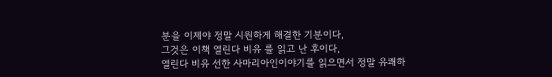분을 이제야 정말 시원하게 해결한 기분이다,
그것은 이책 열린다 비유 를 읽고 난 후이다,
열린다 비유 선한 사마리아인이야기를 읽으면서 정말 유쾌하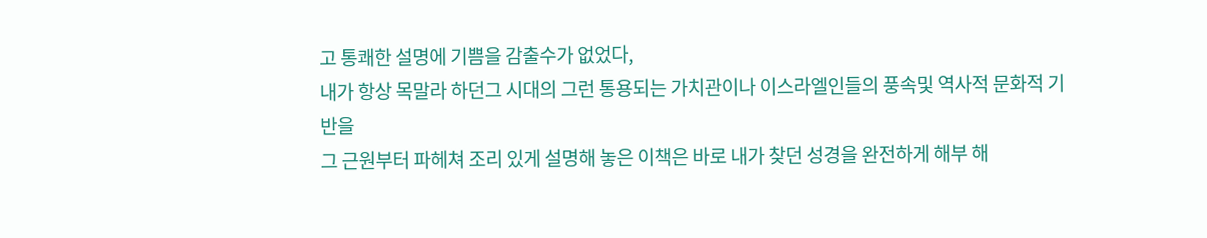고 통쾌한 설명에 기쁨을 감출수가 없었다,
내가 항상 목말라 하던그 시대의 그런 통용되는 가치관이나 이스라엘인들의 풍속및 역사적 문화적 기반을
그 근원부터 파헤쳐 조리 있게 설명해 놓은 이책은 바로 내가 찾던 성경을 완전하게 해부 해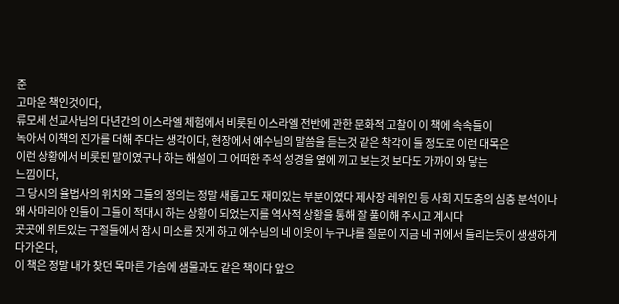준
고마운 책인것이다,
류모세 선교사님의 다년간의 이스라엘 체험에서 비롯된 이스라엘 전반에 관한 문화적 고찰이 이 책에 속속들이
녹아서 이책의 진가를 더해 주다는 생각이다, 현장에서 예수님의 말씀을 듣는것 같은 착각이 들 정도로 이런 대목은
이런 상황에서 비롯된 말이였구나 하는 해설이 그 어떠한 주석 성경을 옆에 끼고 보는것 보다도 가까이 와 닿는
느낌이다,
그 당시의 율법사의 위치와 그들의 정의는 정말 새롭고도 재미있는 부분이였다 제사장 레위인 등 사회 지도층의 심층 분석이나
왜 사마리아 인들이 그들이 적대시 하는 상황이 되었는지를 역사적 상황을 통해 잘 풀이해 주시고 계시다
곳곳에 위트있는 구절들에서 잠시 미소를 짓게 하고 에수님의 네 이웃이 누구냐를 질문이 지금 네 귀에서 들리는듯이 생생하게
다가온다,
이 책은 정말 내가 찾던 목마른 가슴에 샘물과도 같은 책이다 앞으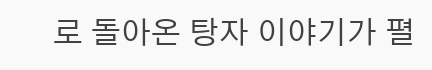로 돌아온 탕자 이야기가 펼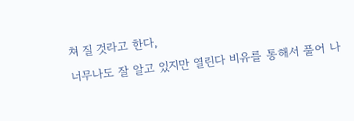쳐 질 것라고 한다,
너무나도 잘 알고 있지만 열린다 비유를 통해서 풀어 나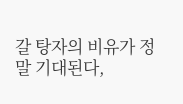갈 탕자의 비유가 정말 기대된다,